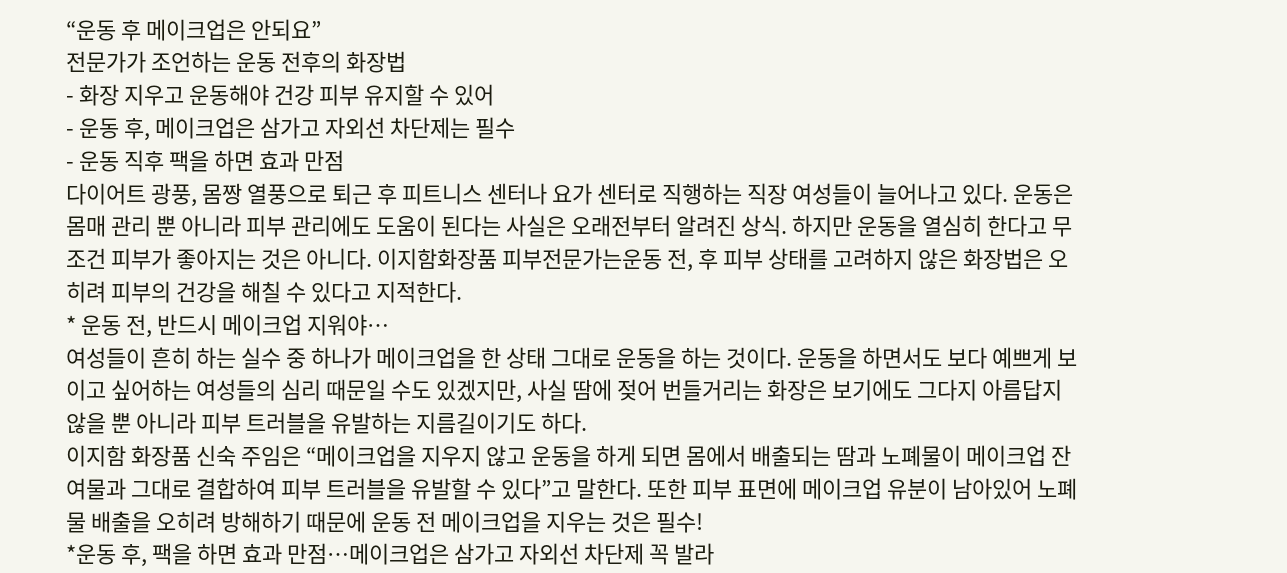“운동 후 메이크업은 안되요”
전문가가 조언하는 운동 전후의 화장법
- 화장 지우고 운동해야 건강 피부 유지할 수 있어
- 운동 후, 메이크업은 삼가고 자외선 차단제는 필수
- 운동 직후 팩을 하면 효과 만점
다이어트 광풍, 몸짱 열풍으로 퇴근 후 피트니스 센터나 요가 센터로 직행하는 직장 여성들이 늘어나고 있다. 운동은 몸매 관리 뿐 아니라 피부 관리에도 도움이 된다는 사실은 오래전부터 알려진 상식. 하지만 운동을 열심히 한다고 무조건 피부가 좋아지는 것은 아니다. 이지함화장품 피부전문가는운동 전, 후 피부 상태를 고려하지 않은 화장법은 오히려 피부의 건강을 해칠 수 있다고 지적한다.
* 운동 전, 반드시 메이크업 지워야…
여성들이 흔히 하는 실수 중 하나가 메이크업을 한 상태 그대로 운동을 하는 것이다. 운동을 하면서도 보다 예쁘게 보이고 싶어하는 여성들의 심리 때문일 수도 있겠지만, 사실 땀에 젖어 번들거리는 화장은 보기에도 그다지 아름답지 않을 뿐 아니라 피부 트러블을 유발하는 지름길이기도 하다.
이지함 화장품 신숙 주임은 “메이크업을 지우지 않고 운동을 하게 되면 몸에서 배출되는 땀과 노폐물이 메이크업 잔여물과 그대로 결합하여 피부 트러블을 유발할 수 있다”고 말한다. 또한 피부 표면에 메이크업 유분이 남아있어 노폐물 배출을 오히려 방해하기 때문에 운동 전 메이크업을 지우는 것은 필수!
*운동 후, 팩을 하면 효과 만점…메이크업은 삼가고 자외선 차단제 꼭 발라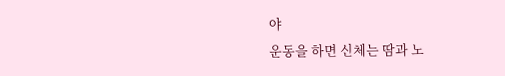야
운동을 하면 신체는 땀과 노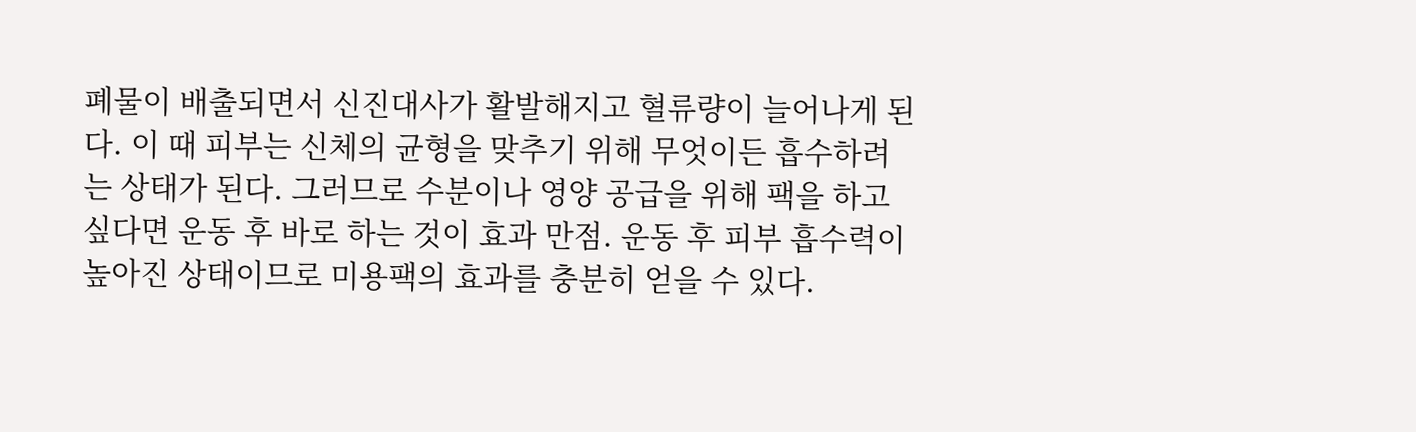폐물이 배출되면서 신진대사가 활발해지고 혈류량이 늘어나게 된다. 이 때 피부는 신체의 균형을 맞추기 위해 무엇이든 흡수하려는 상태가 된다. 그러므로 수분이나 영양 공급을 위해 팩을 하고 싶다면 운동 후 바로 하는 것이 효과 만점. 운동 후 피부 흡수력이 높아진 상태이므로 미용팩의 효과를 충분히 얻을 수 있다.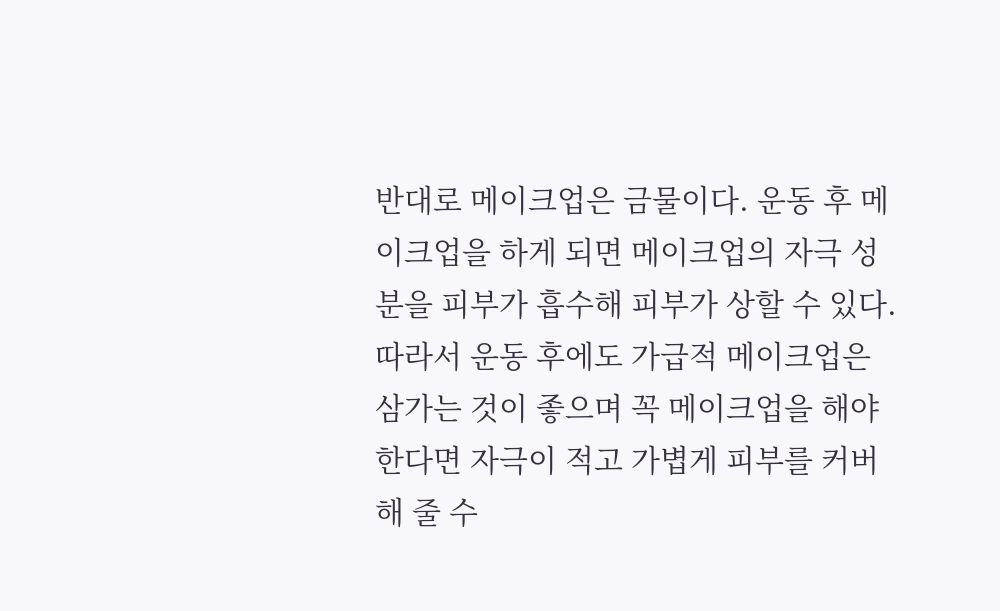반대로 메이크업은 금물이다. 운동 후 메이크업을 하게 되면 메이크업의 자극 성분을 피부가 흡수해 피부가 상할 수 있다. 따라서 운동 후에도 가급적 메이크업은 삼가는 것이 좋으며 꼭 메이크업을 해야 한다면 자극이 적고 가볍게 피부를 커버해 줄 수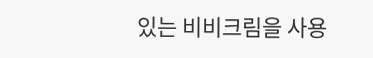있는 비비크림을 사용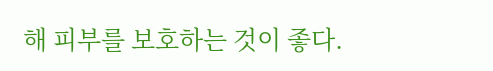해 피부를 보호하는 것이 좋다.